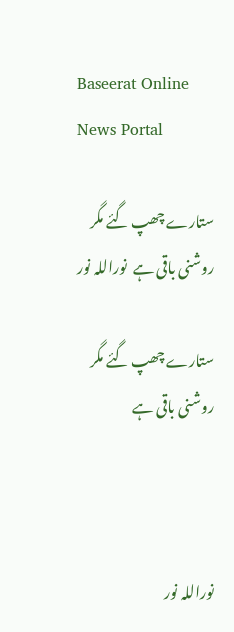Baseerat Online News Portal

ستارے چھپ گئے مگر روشنی باقی ہے  نوراللہ نور

ستارے چھپ گئے مگر روشنی باقی ہے



نوراللہ نور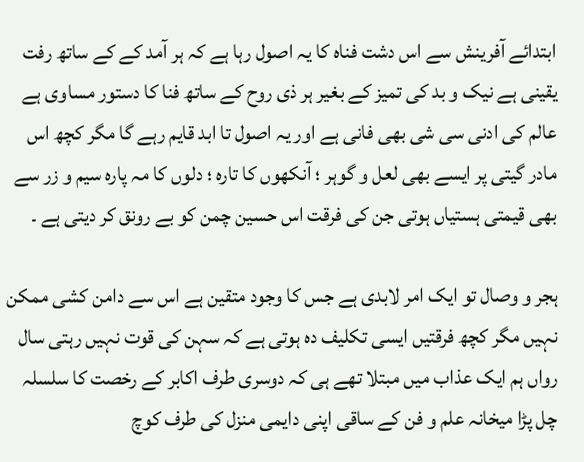ابتدائے آفرینش سے اس دشت فناہ کا یہ اصول رہا ہے کہ ہر آمد کے کے ساتھ رفت یقینی ہے نیک و بد کی تمیز کے بغیر ہر ذی روح کے ساتھ فنا کا دستور مساوی ہے عالم کی ادنی سی شی بھی فانی ہے اور یہ اصول تا ابد قایم رہے گا مگر کچھ اس مادر گیتی پر ایسے بھی لعل و گوہر ؛ آنکھوں کا تارہ ؛ دلوں کا مہ پارہ سیم و زر سے بھی قیمتی ہستیاں ہوتی جن کی فرقت اس حسین چمن کو بے رونق کر دیتی ہے ۔

ہجر و وصال تو ایک امر لابدی ہے جس کا وجود متقین ہے اس سے دامن کشی ممکن نہیں مگر کچھ فرقتیں ایسی تکلیف دہ ہوتی ہے کہ سہن کی قوت نہیں رہتی سال رواں ہم ایک عذاب میں مبتلا تھے ہی کہ دوسری طرف اکابر کے رخصت کا سلسلہ چل پڑا میخانہ علم و فن کے ساقی اپنی دایمی منزل کی طرف کوچ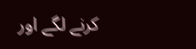کرنے لگے اور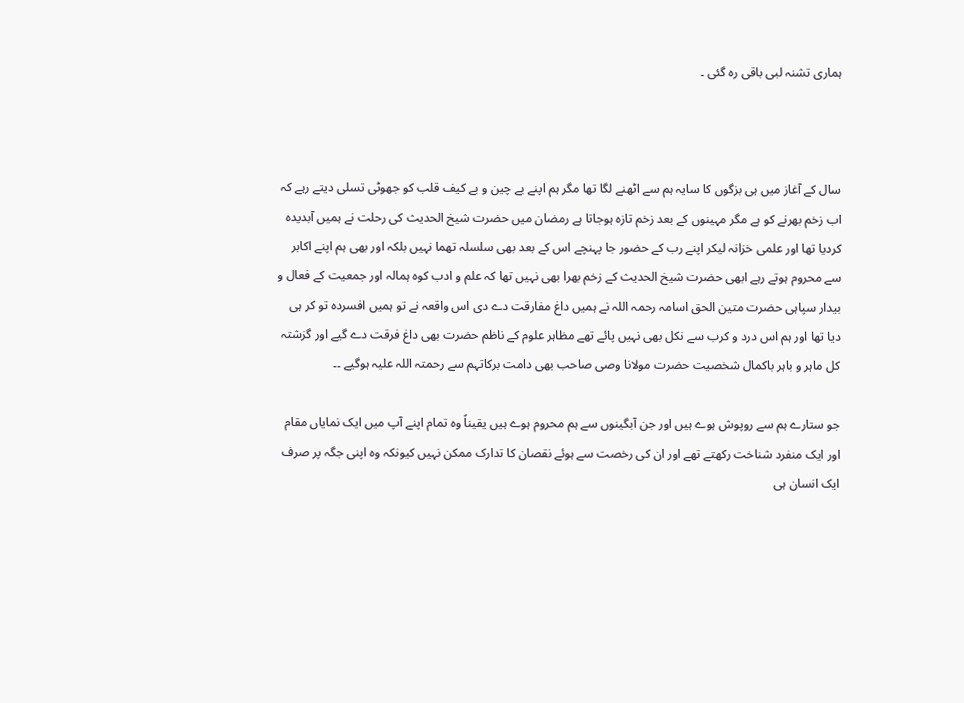ہماری تشنہ لبی باقی رہ گئی ۔



سال کے آغاز میں ہی بزگوں کا سایہ ہم سے اٹھنے لگا تھا مگر ہم اپنے بے چین و بے کیف قلب کو جھوٹی تسلی دیتے رہے کہ اب زخم بھرنے کو ہے مگر مہینوں کے بعد زخم تازہ ہوجاتا ہے رمضان میں حضرت شیخ الحدیث کی رحلت نے ہمیں آبدیدہ کردیا تھا اور علمی خزانہ لیکر اپنے رب کے حضور جا پہنچے اس کے بعد بھی سلسلہ تھما نہیں بلکہ اور بھی ہم اپنے اکابر سے محروم ہوتے رہے ابھی حضرت شیخ الحدیث کے زخم بھرا بھی نہیں تھا کہ علم و ادب کوہ ہمالہ اور جمعیت کے فعال و بیدار سپاہی حضرت متین الحق اسامہ رحمہ اللہ نے ہمیں داغ مفارقت دے دی اس واقعہ نے تو ہمیں افسردہ تو کر ہی دیا تھا اور ہم اس درد و کرب سے نکل بھی نہیں پائے تھے مظاہر علوم کے ناظم حضرت بھی داغ فرقت دے گیے اور گزشتہ کل ماہر و باہر باکمال شخصیت حضرت مولانا وصی صاحب بھی دامت برکاتہم سے رحمتہ اللہ علیہ ہوگیے ۔۔

جو ستارے ہم سے روپوش ہوے ہیں اور جن آبگینوں سے ہم محروم ہوے ہیں یقیناً وہ تمام اپنے آپ میں ایک نمایاں مقام اور ایک منفرد شناخت رکھتے تھے اور ان کی رخصت سے ہوئے نقصان کا تدارک ممکن نہیں کیونکہ وہ اپنی جگہ پر صرف ایک انسان ہی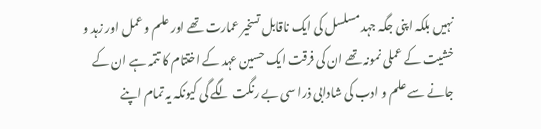نہیں بلکہ اپنی جگہ جہد مسلسل کی ایک ناقابل تسخیر عمارت تھے اور علم و عمل اور زہد و خشیت کے عملی نمونہ تھے ان کی فرقت ایک حسین عہد کے اختتام کا تتمہ ہے ان کے جانے سے علم و ادب کی شادابی ذرا سی بے رنگت لگے گی کیونکہ یہ تمام اپنے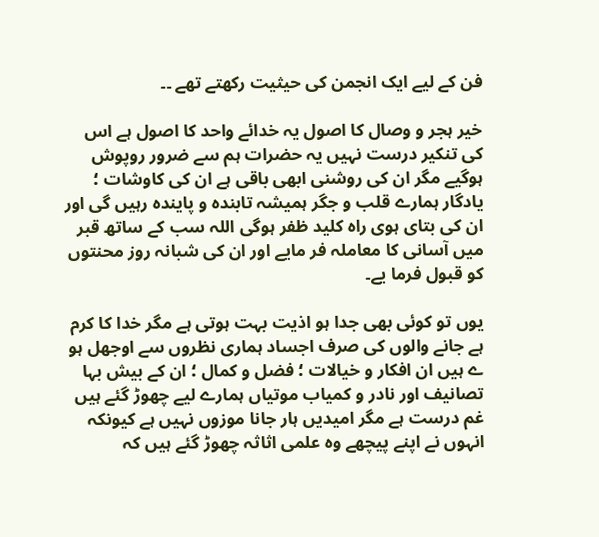فن کے لیے ایک انجمن کی حیثیت رکھتے تھے ۔۔

خیر ہجر و وصال کا‌ اصول یہ خدائے واحد کا‌ اصول ہے اس کی تنکیر درست نہیں یہ حضرات ہم سے ضرور روپوش ہوگیے مگر ان کی روشنی ابھی باقی ہے ان کی کاوشات ؛ یادگار ہمارے قلب و جگر ہمیشہ تابندہ و پایندہ رہیں گی اور ان کی بتای ہوی راہ کلید ظفر ہوگی اللہ سب کے ساتھ قبر میں آسانی کا معاملہ فر مایے اور ان کی شبانہ روز محنتوں کو قبول فرما یے۔

یوں تو کوئی بھی جدا ہو اذیت بہت ہوتی ہے مگر خدا کا کرم ہے جانے والوں کی صرف اجساد ہماری نظروں سے اوجھل ہو ے ہیں ان افکار و خیالات ؛ فضل و کمال ؛ ان کے بیش بہا تصانیف اور نادر و کمیاب موتیاں ہمارے لیے چھوڑ گئے ہیں غم درست ہے مگر امیدیں ہار جانا موزوں نہیں ہے کیونکہ انہوں نے اپنے پیچھے وہ علمی اثاثہ چھوڑ گئے ہیں کہ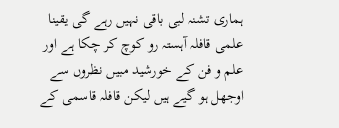ہماری تشنہ لبی باقی نہیں رہے گی یقینا علمی قافلہ آہستہ رو کوچ کر چکا ہے اور علم و فن کے خورشید مبیں نظروں سے اوجھل ہو گیے ہیں لیکن قافلہ قاسمی کے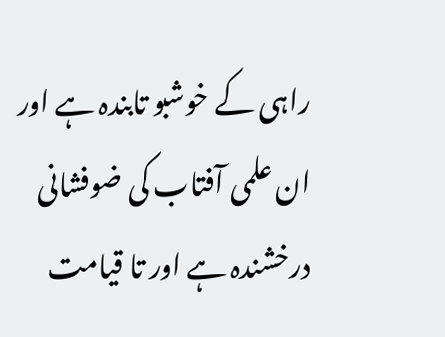راہی کے خوشبو تابندہ ہے اور ان علمی آفتاب کی ضوفشانی درخشندہ ہے اور تا قیامت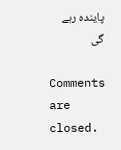پایندہ رہے گی

Comments are closed.